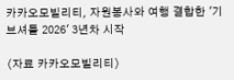카카오모빌리티, 자원봉사와 여행 결합한 '기브셔틀 2026' 3년차 시작

〈자료 카카오모빌리티〉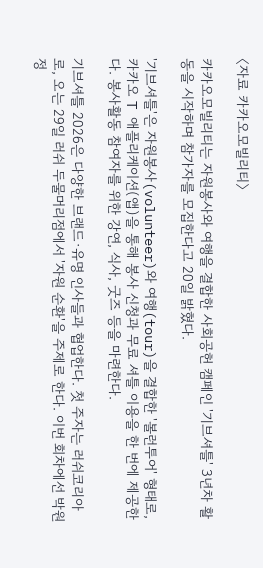〈자료 카카오모빌리티〉

카카오모빌리티는 자원봉사와 여행을 결합한 사회공헌 캠페인 '기브셔틀' 3년차 활동을 시작하며 참가자를 모집한다고 20일 밝혔다.

'기브셔틀'은 자원봉사(volunteer)와 여행(tour)을 결합한 '볼런투어' 형태로, 카카오 T 애플리케이션(앱)을 통해 봉사 신청과 무료 셔틀 이용을 한 번에 제공한다. 봉사활동 참여자를 위한 강연, 식사, 굿즈 등을 마련한다.

기브셔틀 2026은 다양한 브랜드·유명 인사들과 협업한다. 첫 주자는 러쉬코리아로, 오는 29일 러쉬 두물머리점에서 '자원 순환'을 주제로 한다. 이번 회차에선 박원정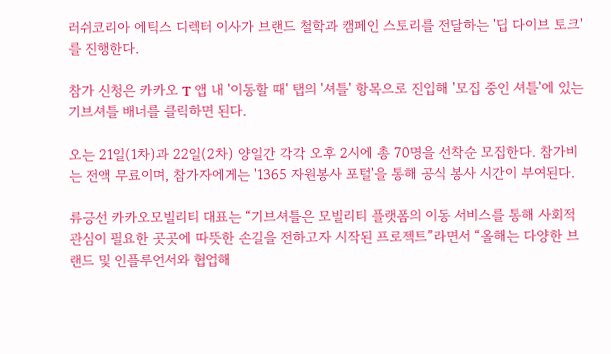러쉬코리아 에틱스 디렉터 이사가 브랜드 철학과 캠페인 스토리를 전달하는 '딥 다이브 토크'를 진행한다.

참가 신청은 카카오 T 앱 내 '이동할 때' 탭의 '셔틀' 항목으로 진입해 '모집 중인 셔틀'에 있는 기브셔틀 배너를 클릭하면 된다.

오는 21일(1차)과 22일(2차) 양일간 각각 오후 2시에 총 70명을 선착순 모집한다. 참가비는 전액 무료이며, 참가자에게는 '1365 자원봉사 포털'을 통해 공식 봉사 시간이 부여된다.

류긍선 카카오모빌리티 대표는 “기브셔틀은 모빌리티 플랫폼의 이동 서비스를 통해 사회적 관심이 필요한 곳곳에 따뜻한 손길을 전하고자 시작된 프로젝트”라면서 “올해는 다양한 브랜드 및 인플루언서와 협업해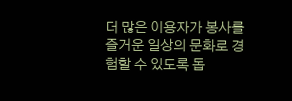더 많은 이용자가 봉사를 즐거운 일상의 문화로 경험할 수 있도록 돕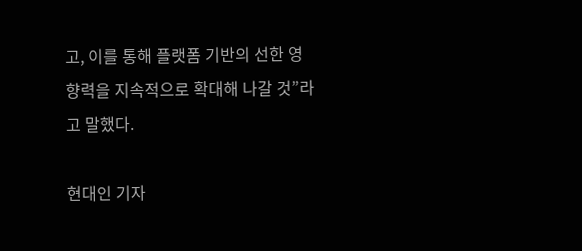고, 이를 통해 플랫폼 기반의 선한 영향력을 지속적으로 확대해 나갈 것”라고 말했다.

현대인 기자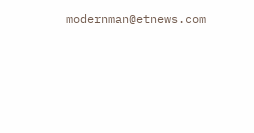modernman@etnews.com